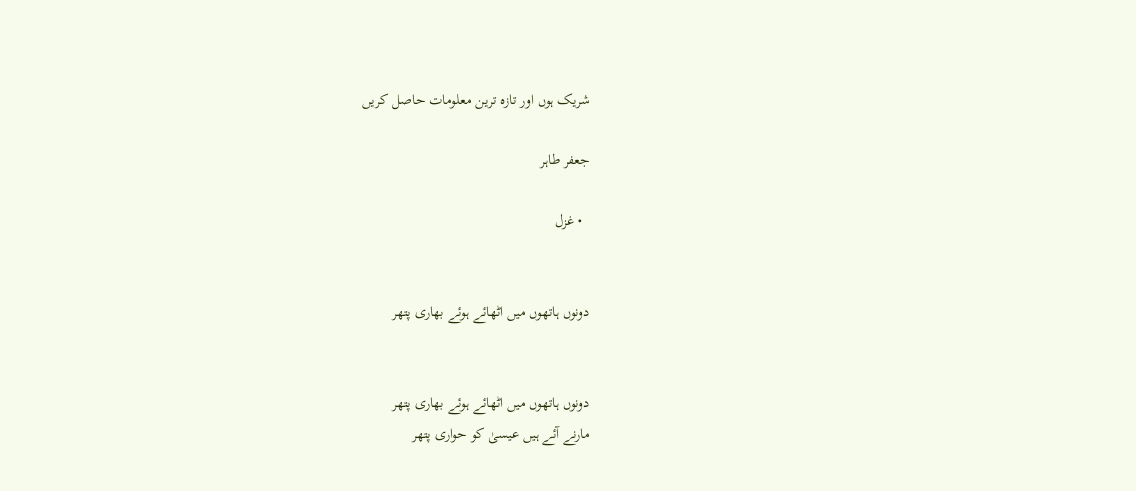شریک ہوں اور تازہ ترین معلومات حاصل کریں

جعفر طاہر

  • غزل


دونوں ہاتھوں میں اٹھائے ہوئے بھاری پتھر


دونوں ہاتھوں میں اٹھائے ہوئے بھاری پتھر
مارنے آئے ہیں عیسیٰ کو حواری پتھر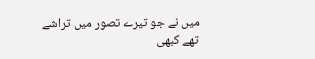میں نے جو تیرے تصور میں تراشے تھے کبھی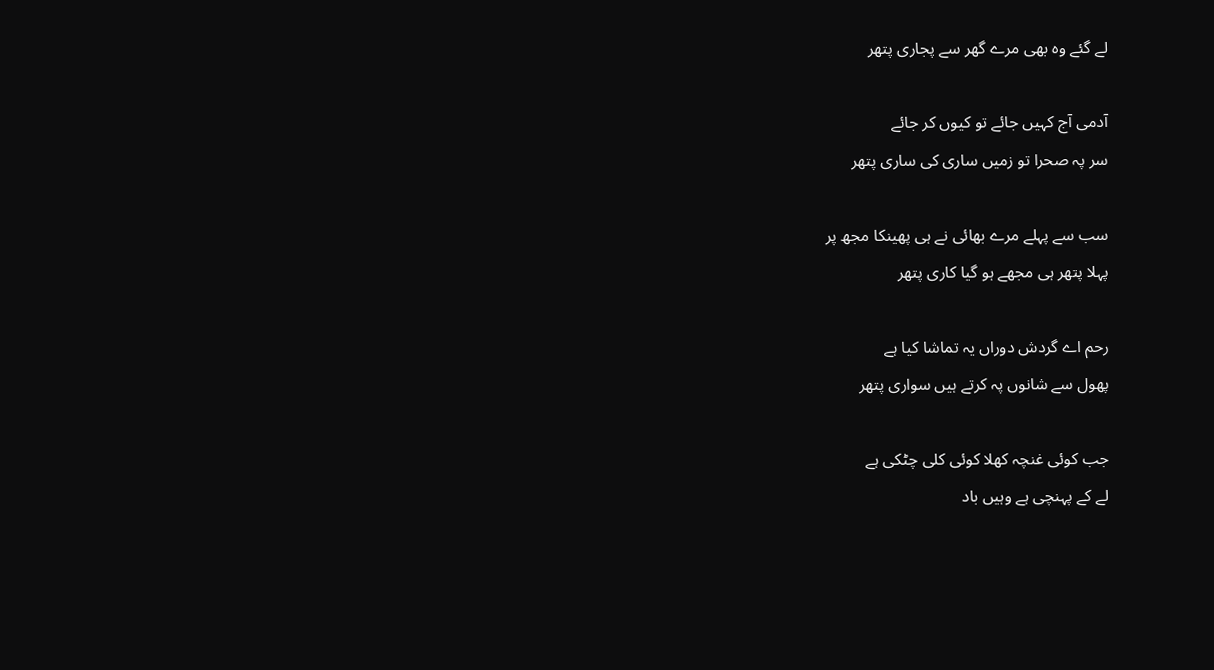لے گئے وہ بھی مرے گھر سے پجاری پتھر

آدمی آج کہیں جائے تو کیوں کر جائے
سر پہ صحرا تو زمیں ساری کی ساری پتھر

سب سے پہلے مرے بھائی نے ہی پھینکا مجھ پر
پہلا پتھر ہی مجھے ہو گیا کاری پتھر

رحم اے گردش دوراں یہ تماشا کیا ہے
پھول سے شانوں پہ کرتے ہیں سواری پتھر

جب کوئی غنچہ کھلا کوئی کلی چٹکی ہے
لے کے پہنچی ہے وہیں باد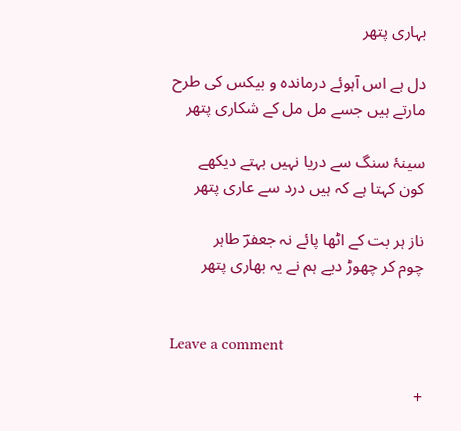بہاری پتھر

دل ہے اس آہوئے درماندہ و بیکس کی طرح
مارتے ہیں جسے مل مل کے شکاری پتھر

سینۂ سنگ سے دریا نہیں بہتے دیکھے
کون کہتا ہے کہ ہیں درد سے عاری پتھر

ناز ہر بت کے اٹھا پائے نہ جعفرؔ طاہر
چوم کر چھوڑ دیے ہم نے یہ بھاری پتھر


Leave a comment

+